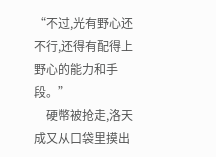“不过,光有野心还不行,还得有配得上野心的能力和手段。”
    硬幣被抢走,洛天成又从口袋里摸出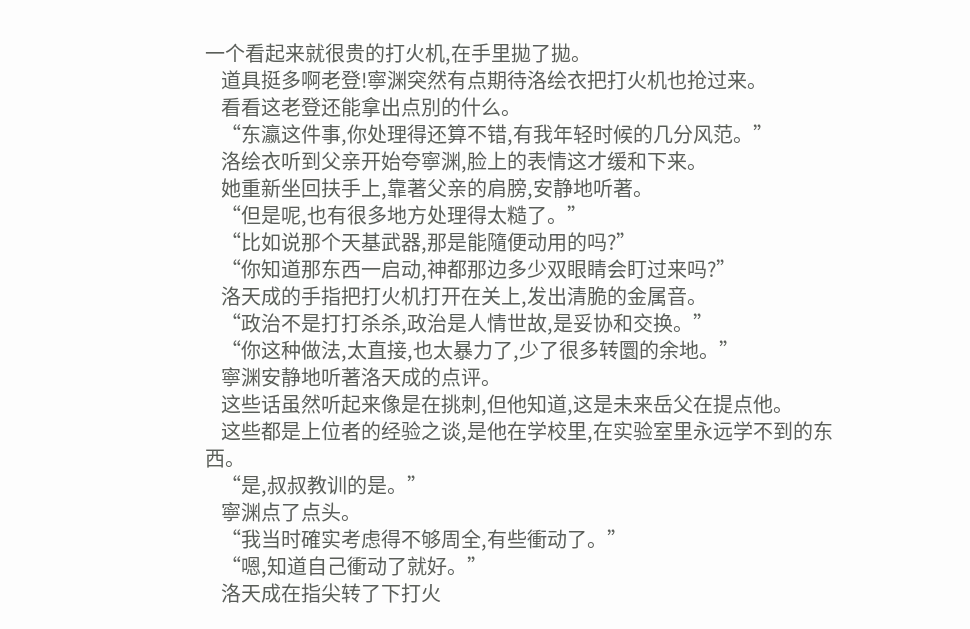一个看起来就很贵的打火机,在手里拋了拋。
    道具挺多啊老登!寧渊突然有点期待洛绘衣把打火机也抢过来。
    看看这老登还能拿出点別的什么。
    “东瀛这件事,你处理得还算不错,有我年轻时候的几分风范。”
    洛绘衣听到父亲开始夸寧渊,脸上的表情这才缓和下来。
    她重新坐回扶手上,靠著父亲的肩膀,安静地听著。
    “但是呢,也有很多地方处理得太糙了。”
    “比如说那个天基武器,那是能隨便动用的吗?”
    “你知道那东西一启动,神都那边多少双眼睛会盯过来吗?”
    洛天成的手指把打火机打开在关上,发出清脆的金属音。
    “政治不是打打杀杀,政治是人情世故,是妥协和交换。”
    “你这种做法,太直接,也太暴力了,少了很多转圜的余地。”
    寧渊安静地听著洛天成的点评。
    这些话虽然听起来像是在挑刺,但他知道,这是未来岳父在提点他。
    这些都是上位者的经验之谈,是他在学校里,在实验室里永远学不到的东西。
    “是,叔叔教训的是。”
    寧渊点了点头。
    “我当时確实考虑得不够周全,有些衝动了。”
    “嗯,知道自己衝动了就好。”
    洛天成在指尖转了下打火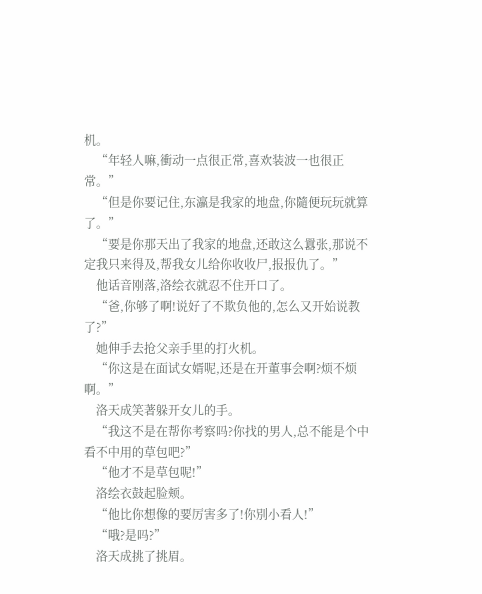机。
    “年轻人嘛,衝动一点很正常,喜欢装波一也很正常。”
    “但是你要记住,东瀛是我家的地盘,你隨便玩玩就算了。”
    “要是你那天出了我家的地盘,还敢这么囂张,那说不定我只来得及,帮我女儿给你收收尸,报报仇了。”
    他话音刚落,洛绘衣就忍不住开口了。
    “爸,你够了啊!说好了不欺负他的,怎么又开始说教了?”
    她伸手去抢父亲手里的打火机。
    “你这是在面试女婿呢,还是在开董事会啊?烦不烦啊。”
    洛天成笑著躲开女儿的手。
    “我这不是在帮你考察吗?你找的男人,总不能是个中看不中用的草包吧?”
    “他才不是草包呢!”
    洛绘衣鼓起脸颊。
    “他比你想像的要厉害多了!你別小看人!”
    “哦?是吗?”
    洛天成挑了挑眉。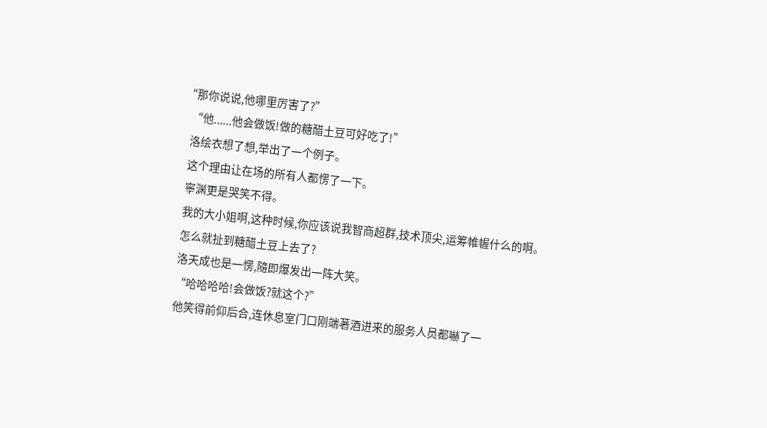“那你说说,他哪里厉害了?”
    “他......他会做饭!做的糖醋土豆可好吃了!”
    洛绘衣想了想,举出了一个例子。
    这个理由让在场的所有人都愣了一下。
    寧渊更是哭笑不得。
    我的大小姐啊,这种时候,你应该说我智商超群,技术顶尖,运筹帷幄什么的啊。
    怎么就扯到糖醋土豆上去了?
    洛天成也是一愣,隨即爆发出一阵大笑。
    “哈哈哈哈!会做饭?就这个?”
    他笑得前仰后合,连休息室门口刚端著酒进来的服务人员都嚇了一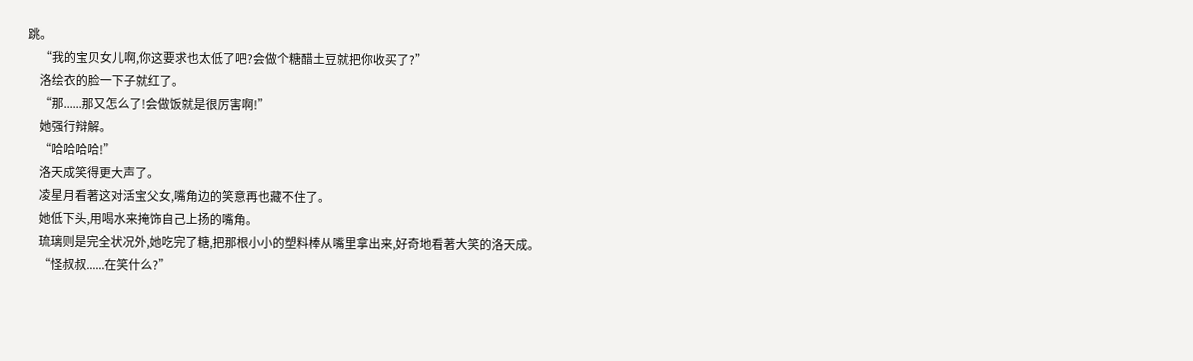跳。
    “我的宝贝女儿啊,你这要求也太低了吧?会做个糖醋土豆就把你收买了?”
    洛绘衣的脸一下子就红了。
    “那......那又怎么了!会做饭就是很厉害啊!”
    她强行辩解。
    “哈哈哈哈!”
    洛天成笑得更大声了。
    凌星月看著这对活宝父女,嘴角边的笑意再也藏不住了。
    她低下头,用喝水来掩饰自己上扬的嘴角。
    琉璃则是完全状况外,她吃完了糖,把那根小小的塑料棒从嘴里拿出来,好奇地看著大笑的洛天成。
    “怪叔叔......在笑什么?”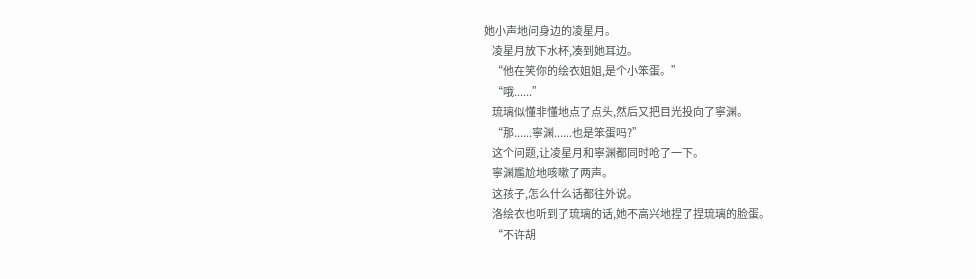她小声地问身边的凌星月。
    凌星月放下水杯,凑到她耳边。
    “他在笑你的绘衣姐姐,是个小笨蛋。”
    “哦......”
    琉璃似懂非懂地点了点头,然后又把目光投向了寧渊。
    “那......寧渊......也是笨蛋吗?”
    这个问题,让凌星月和寧渊都同时呛了一下。
    寧渊尷尬地咳嗽了两声。
    这孩子,怎么什么话都往外说。
    洛绘衣也听到了琉璃的话,她不高兴地捏了捏琉璃的脸蛋。
    “不许胡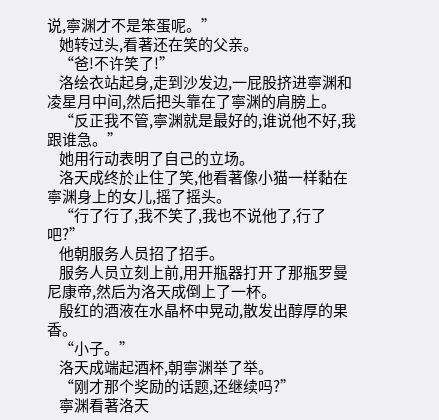说,寧渊才不是笨蛋呢。”
    她转过头,看著还在笑的父亲。
    “爸!不许笑了!”
    洛绘衣站起身,走到沙发边,一屁股挤进寧渊和凌星月中间,然后把头靠在了寧渊的肩膀上。
    “反正我不管,寧渊就是最好的,谁说他不好,我跟谁急。”
    她用行动表明了自己的立场。
    洛天成终於止住了笑,他看著像小猫一样黏在寧渊身上的女儿,摇了摇头。
    “行了行了,我不笑了,我也不说他了,行了吧?”
    他朝服务人员招了招手。
    服务人员立刻上前,用开瓶器打开了那瓶罗曼尼康帝,然后为洛天成倒上了一杯。
    殷红的酒液在水晶杯中晃动,散发出醇厚的果香。
    “小子。”
    洛天成端起酒杯,朝寧渊举了举。
    “刚才那个奖励的话题,还继续吗?”
    寧渊看著洛天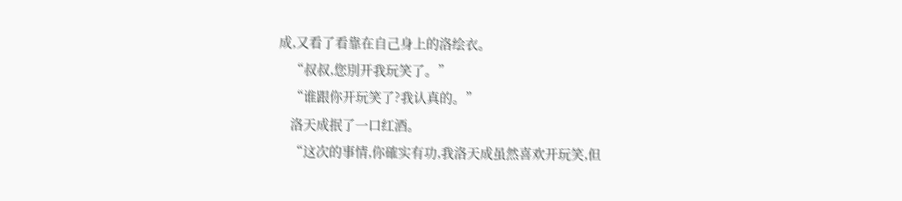成,又看了看靠在自己身上的洛绘衣。
    “叔叔,您別开我玩笑了。”
    “谁跟你开玩笑了?我认真的。”
    洛天成抿了一口红酒。
    “这次的事情,你確实有功,我洛天成虽然喜欢开玩笑,但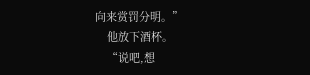向来赏罚分明。”
    他放下酒杯。
    “说吧,想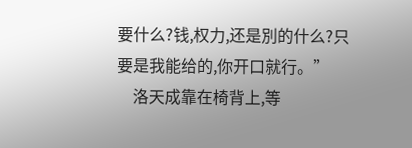要什么?钱,权力,还是別的什么?只要是我能给的,你开口就行。”
    洛天成靠在椅背上,等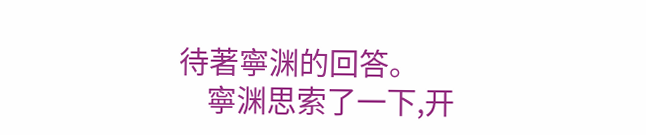待著寧渊的回答。
    寧渊思索了一下,开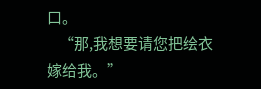口。
    “那,我想要请您把绘衣嫁给我。”